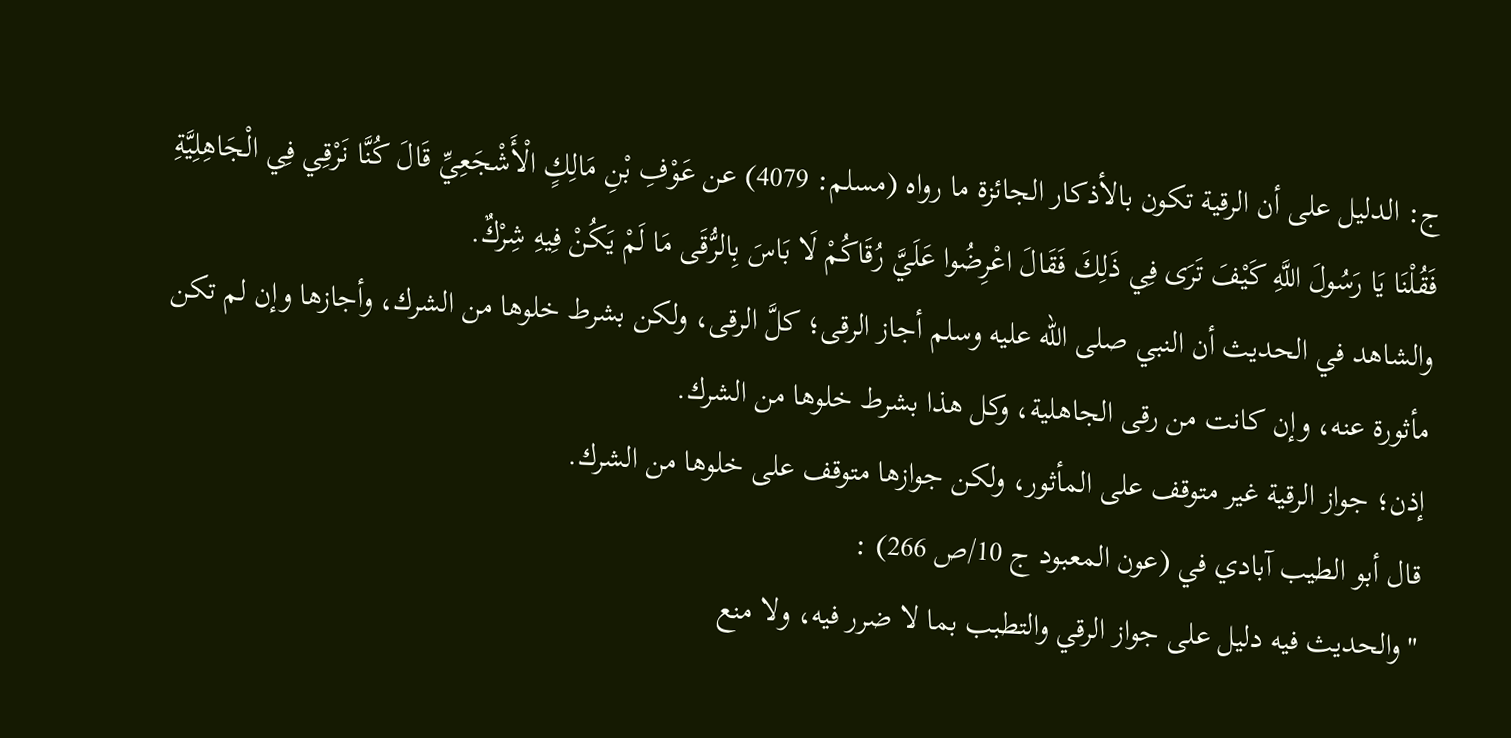ج: الدليل على أن الرقية تكون بالأذكار الجائزة ما رواه (مسلم: 4079) عن عَوْفِ بْنِ مَالِكٍ الْأَشْجَعِيِّ قَالَ كُنَّا نَرْقِي فِي الْجَاهِلِيَّةِ فَقُلْنَا يَا رَسُولَ اللَّهِ كَيْفَ تَرَى فِي ذَلِكَ فَقَالَ اعْرِضُوا عَلَيَّ رُقَاكُمْ لَا بَاسَ بِالرُّقَى مَا لَمْ يَكُنْ فِيهِ شِرْكٌ.
والشاهد في الحديث أن النبي صلى الله عليه وسلم أجاز الرقى؛ كلَّ الرقى، ولكن بشرط خلوها من الشرك، وأجازها وإن لم تكن مأثورة عنه، وإن كانت من رقى الجاهلية، وكل هذا بشرط خلوها من الشرك.
إذن؛ جواز الرقية غير متوقف على المأثور، ولكن جوازها متوقف على خلوها من الشرك.
قال أبو الطيب آبادي في (عون المعبود ج 10/ص 266) :
"والحديث فيه دليل على جواز الرقي والتطبب بما لا ضرر فيه، ولا منع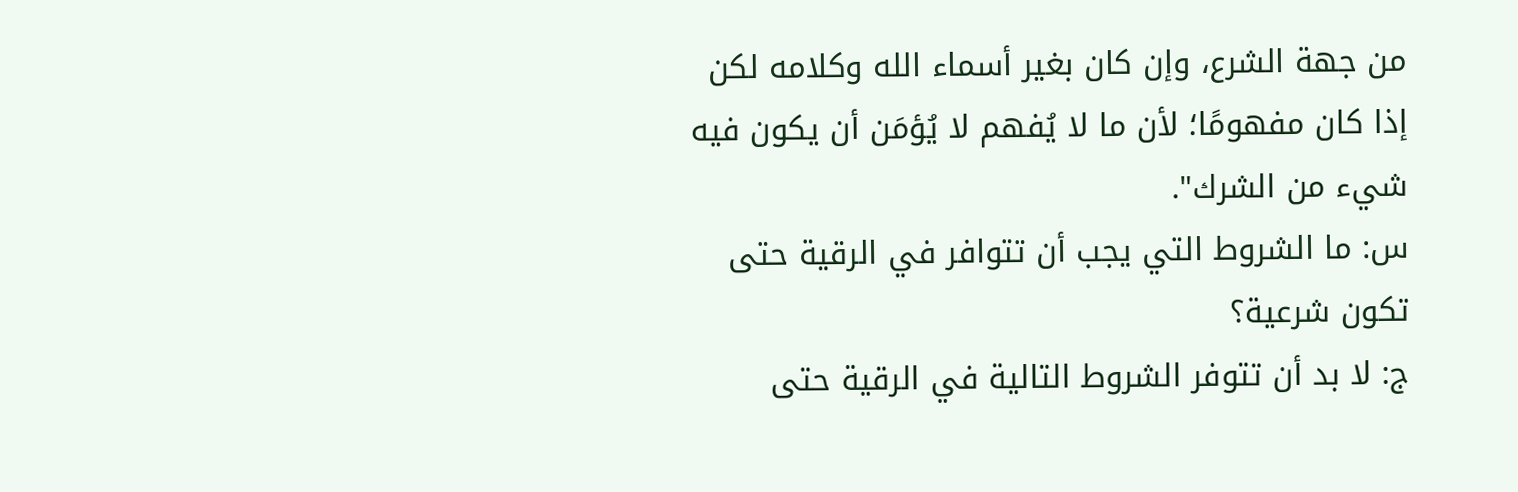من جهة الشرع، وإن كان بغير أسماء الله وكلامه لكن إذا كان مفهومًا؛ لأن ما لا يُفهم لا يُؤمَن أن يكون فيه شيء من الشرك".
س: ما الشروط التي يجب أن تتوافر في الرقية حتى تكون شرعية؟
ج: لا بد أن تتوفر الشروط التالية في الرقية حتى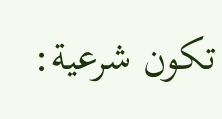تكون شرعية: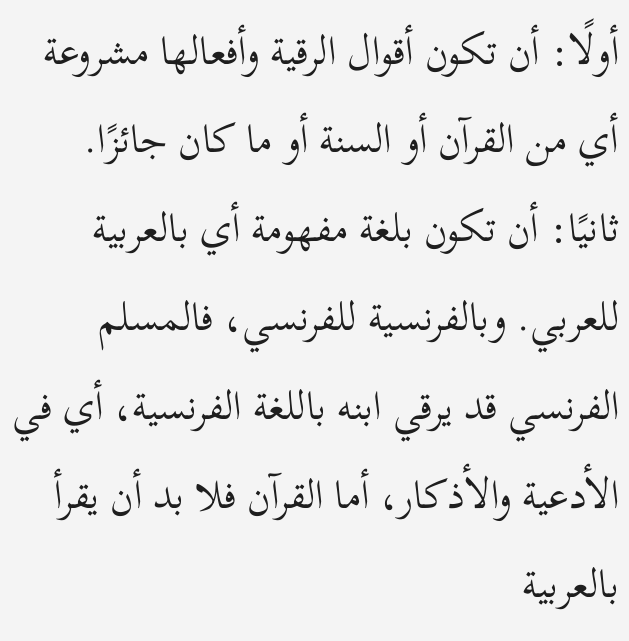أولًا: أن تكون أقوال الرقية وأفعالها مشروعة أي من القرآن أو السنة أو ما كان جائزًا.
ثانيًا: أن تكون بلغة مفهومة أي بالعربية للعربي. وبالفرنسية للفرنسي، فالمسلم الفرنسي قد يرقي ابنه باللغة الفرنسية، أي في الأدعية والأذكار، أما القرآن فلا بد أن يقرأ بالعربية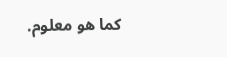كما هو معلوم.